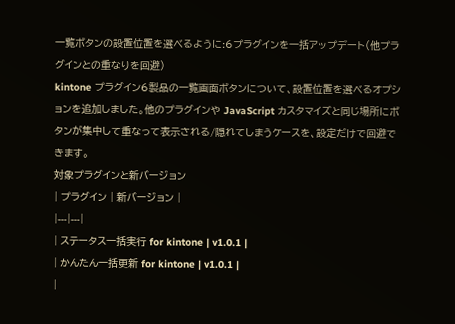一覧ボタンの設置位置を選べるように:6プラグインを一括アップデート(他プラグインとの重なりを回避)
kintone プラグイン6製品の一覧画面ボタンについて、設置位置を選べるオプションを追加しました。他のプラグインや JavaScript カスタマイズと同じ場所にボタンが集中して重なって表示される/隠れてしまうケースを、設定だけで回避できます。
対象プラグインと新バージョン
| プラグイン | 新バージョン |
|---|---|
| ステータス一括実行 for kintone | v1.0.1 |
| かんたん一括更新 for kintone | v1.0.1 |
|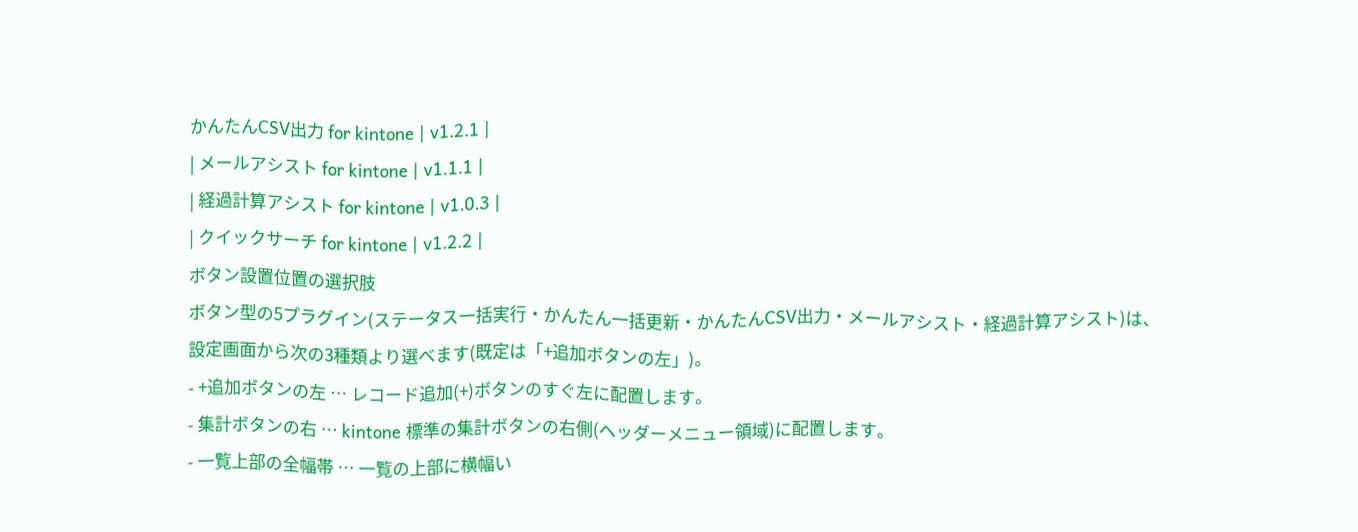かんたんCSV出力 for kintone | v1.2.1 |
| メールアシスト for kintone | v1.1.1 |
| 経過計算アシスト for kintone | v1.0.3 |
| クイックサーチ for kintone | v1.2.2 |
ボタン設置位置の選択肢
ボタン型の5プラグイン(ステータス一括実行・かんたん一括更新・かんたんCSV出力・メールアシスト・経過計算アシスト)は、設定画面から次の3種類より選べます(既定は「+追加ボタンの左」)。
- +追加ボタンの左 … レコード追加(+)ボタンのすぐ左に配置します。
- 集計ボタンの右 … kintone 標準の集計ボタンの右側(ヘッダーメニュー領域)に配置します。
- 一覧上部の全幅帯 … 一覧の上部に横幅い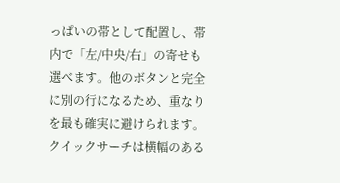っぱいの帯として配置し、帯内で「左/中央/右」の寄せも選べます。他のボタンと完全に別の行になるため、重なりを最も確実に避けられます。
クイックサーチは横幅のある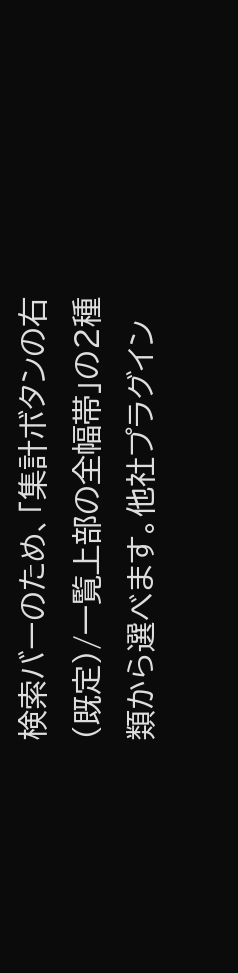検索バーのため、「集計ボタンの右(既定)/一覧上部の全幅帯」の2種類から選べます。他社プラグイン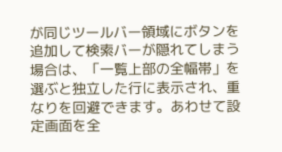が同じツールバー領域にボタンを追加して検索バーが隠れてしまう場合は、「一覧上部の全幅帯」を選ぶと独立した行に表示され、重なりを回避できます。あわせて設定画面を全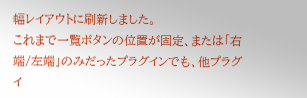幅レイアウトに刷新しました。
これまで一覧ボタンの位置が固定、または「右端/左端」のみだったプラグインでも、他プラグイ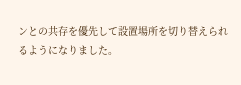ンとの共存を優先して設置場所を切り替えられるようになりました。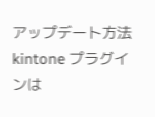アップデート方法
kintone プラグインは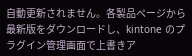自動更新されません。各製品ページから最新版をダウンロードし、kintone のプラグイン管理画面で上書きア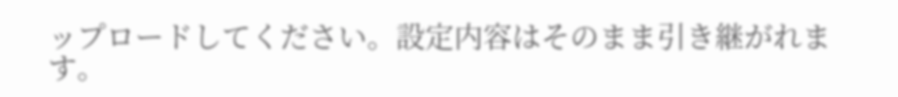ップロードしてください。設定内容はそのまま引き継がれます。